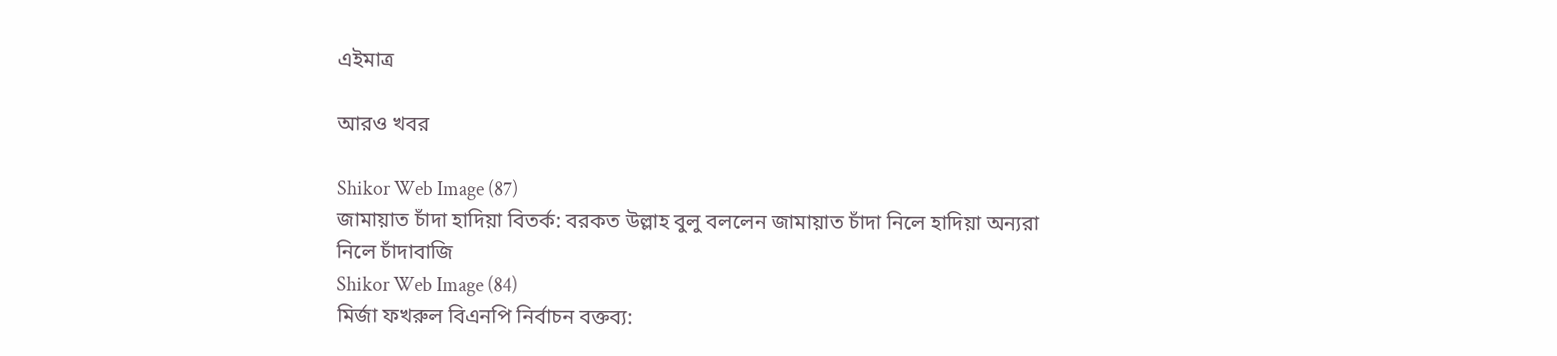এইমাত্র

আরও খবর

Shikor Web Image (87)
জামায়াত চাঁদা হাদিয়া বিতর্ক: বরকত উল্লাহ বুলু বললেন জামায়াত চাঁদা নিলে হাদিয়া অন্যরা নিলে চাঁদাবাজি
Shikor Web Image (84)
মির্জা ফখরুল বিএনপি নির্বাচন বক্তব্য: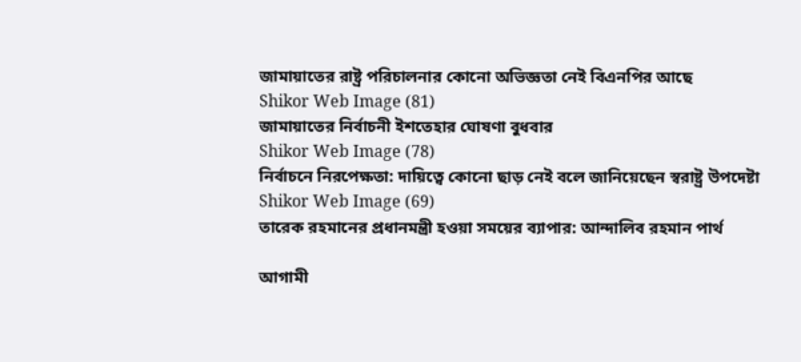জামায়াতের রাষ্ট্র পরিচালনার কোনো অভিজ্ঞতা নেই বিএনপির আছে
Shikor Web Image (81)
জামায়াতের নির্বাচনী ইশতেহার ঘোষণা বুধবার
Shikor Web Image (78)
নির্বাচনে নিরপেক্ষতা: দায়িত্বে কোনো ছাড় নেই বলে জানিয়েছেন স্বরাষ্ট্র উপদেষ্টা
Shikor Web Image (69)
তারেক রহমানের প্রধানমন্ত্রী হওয়া সময়ের ব্যাপার: আন্দালিব রহমান পার্থ

আগামী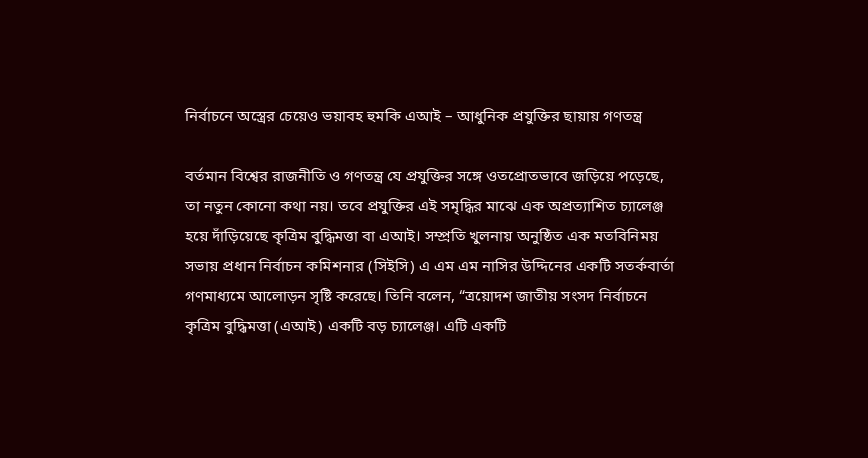নির্বাচনে অস্ত্রের চেয়েও ভয়াবহ হুমকি এআই – আধুনিক প্রযুক্তির ছায়ায় গণতন্ত্র

বর্তমান বিশ্বের রাজনীতি ও গণতন্ত্র যে প্রযুক্তির সঙ্গে ওতপ্রোতভাবে জড়িয়ে পড়েছে, তা নতুন কোনো কথা নয়। তবে প্রযুক্তির এই সমৃদ্ধির মাঝে এক অপ্রত্যাশিত চ্যালেঞ্জ হয়ে দাঁড়িয়েছে কৃত্রিম বুদ্ধিমত্তা বা এআই। সম্প্রতি খুলনায় অনুষ্ঠিত এক মতবিনিময় সভায় প্রধান নির্বাচন কমিশনার (সিইসি) এ এম এম নাসির উদ্দিনের একটি সতর্কবার্তা গণমাধ্যমে আলোড়ন সৃষ্টি করেছে। তিনি বলেন, “ত্রয়োদশ জাতীয় সংসদ নির্বাচনে কৃত্রিম বুদ্ধিমত্তা (এআই) একটি বড় চ্যালেঞ্জ। এটি একটি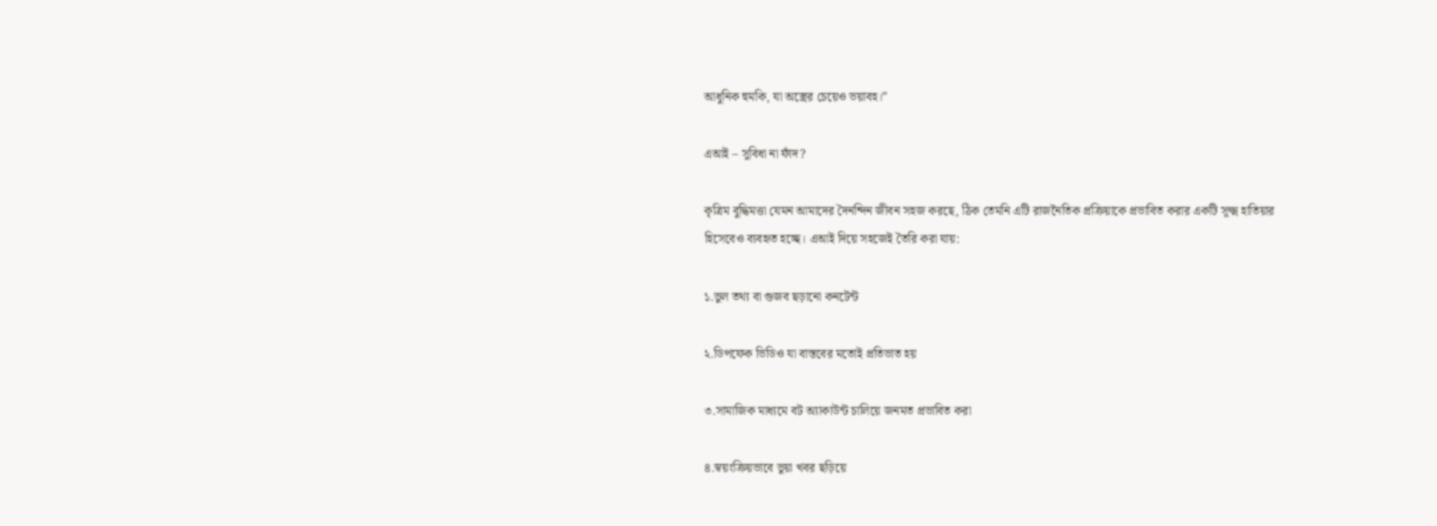আধুনিক হুমকি, যা অস্ত্রের চেয়েও ভয়াবহ।”

এআই – সুবিধা না ফাঁদ?

কৃত্রিম বুদ্ধিমত্তা যেমন আমাদের দৈনন্দিন জীবন সহজ করছে, ঠিক তেমনি এটি রাজনৈতিক প্রক্রিয়াকে প্রভাবিত করার একটি সূক্ষ্ম হাতিয়ার হিসেবেও ব্যবহৃত হচ্ছে। এআই দিয়ে সহজেই তৈরি করা যায়:

১.ভুল তথ্য বা গুজব ছড়ানো কনটেন্ট

২.ডিপফেক ভিডিও যা বাস্তবের মতোই প্রতিভাত হয়

৩.সামাজিক মাধ্যমে বট অ্যাকাউন্ট চালিয়ে জনমত প্রভাবিত করা

৪.স্বয়ংক্রিয়ভাবে ভুয়া খবর ছড়িয়ে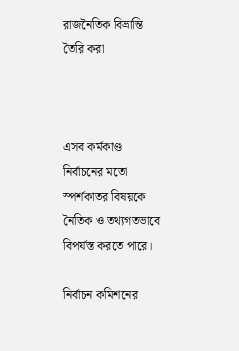রাজনৈতিক বিভ্রান্তি তৈরি করা



এসব কর্মকাণ্ড নির্বাচনের মতো স্পর্শকাতর বিষয়কে নৈতিক ও তথ্যগতভাবে বিপর্যস্ত করতে পারে।

নির্বাচন কমিশনের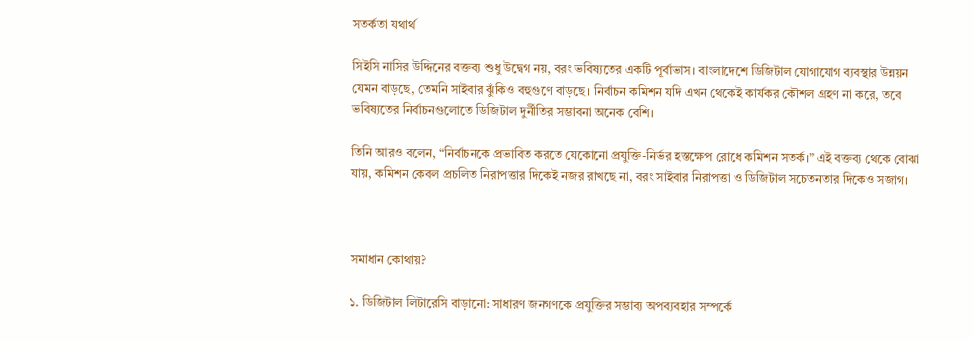সতর্কতা যথার্থ

সিইসি নাসির উদ্দিনের বক্তব্য শুধু উদ্বেগ নয়, বরং ভবিষ্যতের একটি পূর্বাভাস। বাংলাদেশে ডিজিটাল যোগাযোগ ব্যবস্থার উন্নয়ন যেমন বাড়ছে, তেমনি সাইবার ঝুঁকিও বহুগুণে বাড়ছে। নির্বাচন কমিশন যদি এখন থেকেই কার্যকর কৌশল গ্রহণ না করে, তবে ভবিষ্যতের নির্বাচনগুলোতে ডিজিটাল দুর্নীতির সম্ভাবনা অনেক বেশি।

তিনি আরও বলেন, “নির্বাচনকে প্রভাবিত করতে যেকোনো প্রযুক্তি-নির্ভর হস্তক্ষেপ রোধে কমিশন সতর্ক।” এই বক্তব্য থেকে বোঝা যায়, কমিশন কেবল প্রচলিত নিরাপত্তার দিকেই নজর রাখছে না, বরং সাইবার নিরাপত্তা ও ডিজিটাল সচেতনতার দিকেও সজাগ।



সমাধান কোথায়?

১. ডিজিটাল লিটারেসি বাড়ানো: সাধারণ জনগণকে প্রযুক্তির সম্ভাব্য অপব্যবহার সম্পর্কে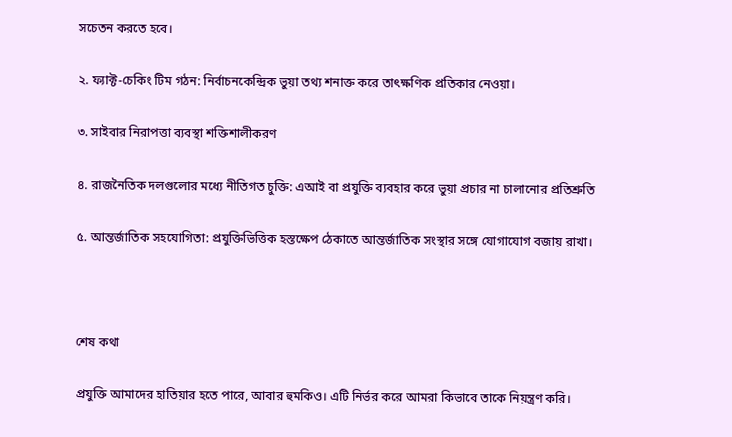সচেতন করতে হবে।

২. ফ্যাক্ট-চেকিং টিম গঠন: নির্বাচনকেন্দ্রিক ভুয়া তথ্য শনাক্ত করে তাৎক্ষণিক প্রতিকার নেওয়া।

৩. সাইবার নিরাপত্তা ব্যবস্থা শক্তিশালীকরণ

৪. রাজনৈতিক দলগুলোর মধ্যে নীতিগত চুক্তি: এআই বা প্রযুক্তি ব্যবহার করে ভুয়া প্রচার না চালানোর প্রতিশ্রুতি

৫. আন্তর্জাতিক সহযোগিতা: প্রযুক্তিভিত্তিক হস্তক্ষেপ ঠেকাতে আন্তর্জাতিক সংস্থার সঙ্গে যোগাযোগ বজায় রাখা।



শেষ কথা

প্রযুক্তি আমাদের হাতিয়ার হতে পারে, আবার হুমকিও। এটি নির্ভর করে আমরা কিভাবে তাকে নিয়ন্ত্রণ করি।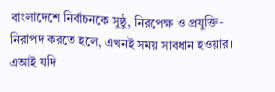বাংলাদেশে নির্বাচনকে সুষ্ঠু, নিরপেক্ষ ও প্রযুক্তি-নিরাপদ করতে হলে, এখনই সময় সাবধান হওয়ার। এআই যদি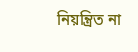নিয়ন্ত্রিত না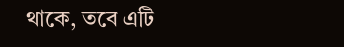থাকে, তবে এটি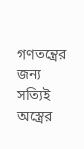গণতন্ত্রের জন্য সত্যিই অস্ত্রের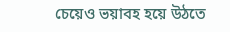চেয়েও ভয়াবহ হয়ে উঠতে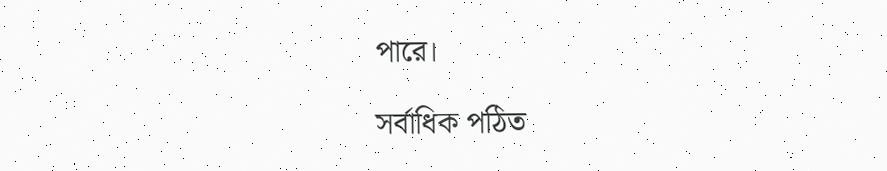পারে।

সর্বাধিক পঠিত